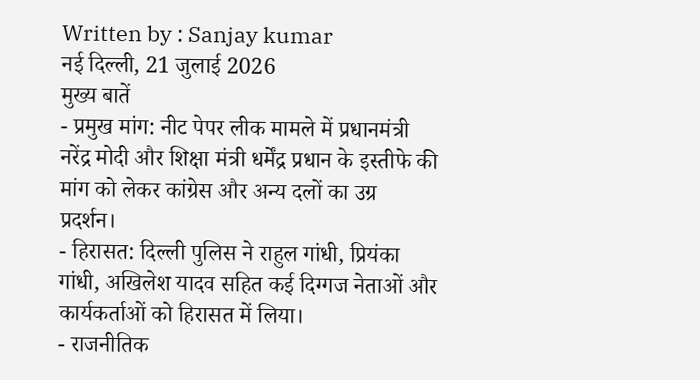Written by : Sanjay kumar
नई दिल्ली, 21 जुलाई 2026
मुख्य बातें
- प्रमुख मांग: नीट पेपर लीक मामले में प्रधानमंत्री नरेंद्र मोदी और शिक्षा मंत्री धर्मेंद्र प्रधान के इस्तीफे की मांग को लेकर कांग्रेस और अन्य दलों का उग्र प्रदर्शन।
- हिरासत: दिल्ली पुलिस ने राहुल गांधी, प्रियंका गांधी, अखिलेश यादव सहित कई दिग्गज नेताओं और कार्यकर्ताओं को हिरासत में लिया।
- राजनीतिक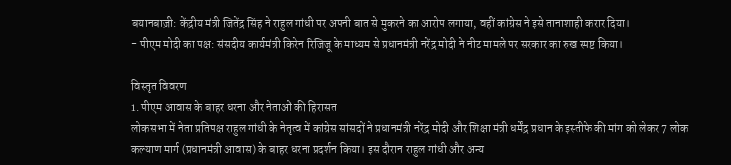बयानबाज़ी: केंद्रीय मंत्री जितेंद्र सिंह ने राहुल गांधी पर अपनी बात से मुकरने का आरोप लगाया, वहीं कांग्रेस ने इसे तानाशाही करार दिया।
- पीएम मोदी का पक्ष: संसदीय कार्यमंत्री किरेन रिजिजू के माध्यम से प्रधानमंत्री नरेंद्र मोदी ने नीट मामले पर सरकार का रुख स्पष्ट किया।

विस्तृत विवरण
1. पीएम आवास के बाहर धरना और नेताओं की हिरासत
लोकसभा में नेता प्रतिपक्ष राहुल गांधी के नेतृत्व में कांग्रेस सांसदों ने प्रधानमंत्री नरेंद्र मोदी और शिक्षा मंत्री धर्मेंद्र प्रधान के इस्तीफे की मांग को लेकर 7 लोक कल्याण मार्ग (प्रधानमंत्री आवास) के बाहर धरना प्रदर्शन किया। इस दौरान राहुल गांधी और अन्य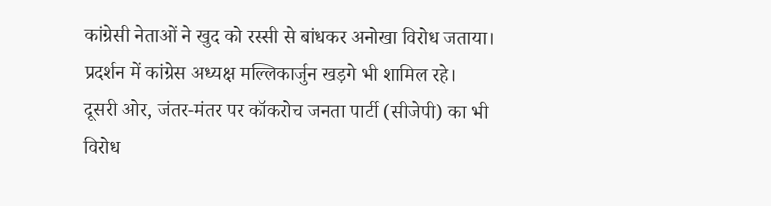कांग्रेसी नेताओं ने खुद को रस्सी से बांधकर अनोखा विरोध जताया। प्रदर्शन में कांग्रेस अध्यक्ष मल्लिकार्जुन खड़गे भी शामिल रहे।
दूसरी ओर, जंतर-मंतर पर कॉकरोच जनता पार्टी (सीजेपी) का भी विरोध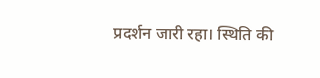प्रदर्शन जारी रहा। स्थिति की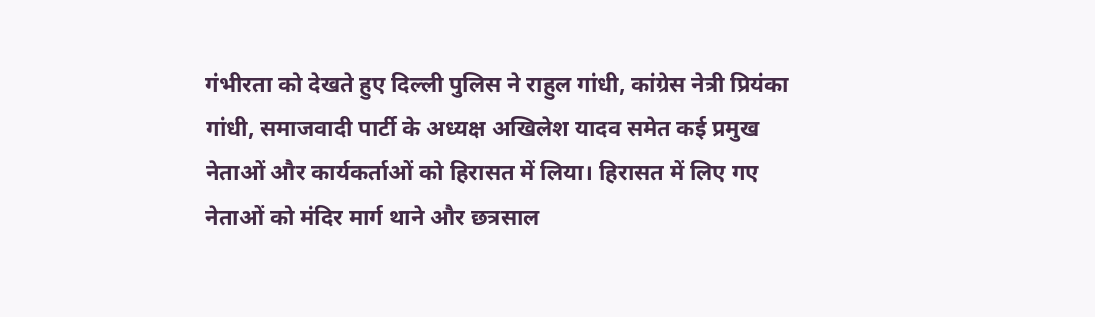गंभीरता को देखते हुए दिल्ली पुलिस ने राहुल गांधी, कांग्रेस नेत्री प्रियंका गांधी, समाजवादी पार्टी के अध्यक्ष अखिलेश यादव समेत कई प्रमुख नेताओं और कार्यकर्ताओं को हिरासत में लिया। हिरासत में लिए गए नेताओं को मंदिर मार्ग थाने और छत्रसाल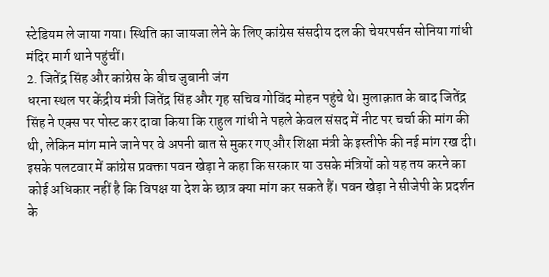स्टेडियम ले जाया गया। स्थिति का जायजा लेने के लिए कांग्रेस संसदीय दल की चेयरपर्सन सोनिया गांधी मंदिर मार्ग थाने पहुंचीं।
2. जितेंद्र सिंह और कांग्रेस के बीच जुबानी जंग
धरना स्थल पर केंद्रीय मंत्री जितेंद्र सिंह और गृह सचिव गोविंद मोहन पहुंचे थे। मुलाक़ात के बाद जितेंद्र सिंह ने एक्स पर पोस्ट कर दावा किया कि राहुल गांधी ने पहले केवल संसद में नीट पर चर्चा की मांग की थी, लेकिन मांग माने जाने पर वे अपनी बात से मुकर गए और शिक्षा मंत्री के इस्तीफे की नई मांग रख दी।
इसके पलटवार में कांग्रेस प्रवक्ता पवन खेड़ा ने कहा कि सरकार या उसके मंत्रियों को यह तय करने का कोई अधिकार नहीं है कि विपक्ष या देश के छात्र क्या मांग कर सकते हैं। पवन खेड़ा ने सीजेपी के प्रदर्शन के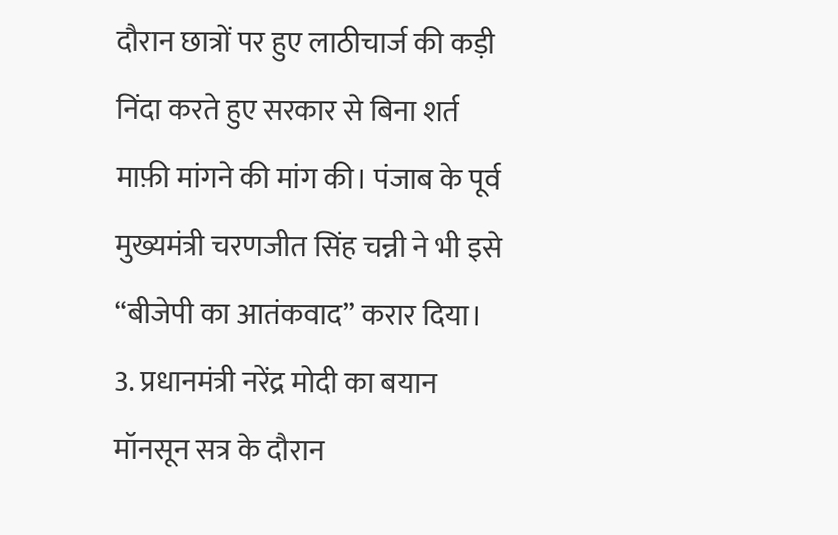दौरान छात्रों पर हुए लाठीचार्ज की कड़ी निंदा करते हुए सरकार से बिना शर्त माफ़ी मांगने की मांग की। पंजाब के पूर्व मुख्यमंत्री चरणजीत सिंह चन्नी ने भी इसे “बीजेपी का आतंकवाद” करार दिया।
3. प्रधानमंत्री नरेंद्र मोदी का बयान
मॉनसून सत्र के दौरान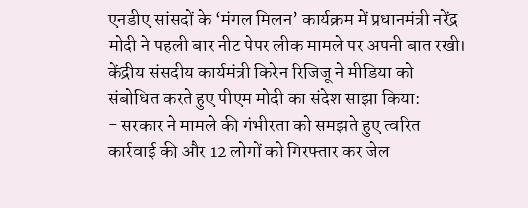एनडीए सांसदों के ‘मंगल मिलन’ कार्यक्रम में प्रधानमंत्री नरेंद्र मोदी ने पहली बार नीट पेपर लीक मामले पर अपनी बात रखी। केंद्रीय संसदीय कार्यमंत्री किरेन रिजिजू ने मीडिया को संबोधित करते हुए पीएम मोदी का संदेश साझा किया:
- सरकार ने मामले की गंभीरता को समझते हुए त्वरित कार्रवाई की और 12 लोगों को गिरफ्तार कर जेल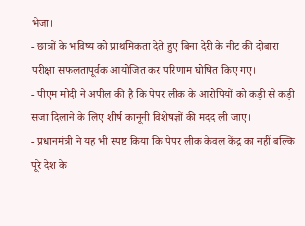भेजा।
- छात्रों के भविष्य को प्राथमिकता देते हुए बिना देरी के नीट की दोबारा परीक्षा सफलतापूर्वक आयोजित कर परिणाम घोषित किए गए।
- पीएम मोदी ने अपील की है कि पेपर लीक के आरोपियों को कड़ी से कड़ी सजा दिलाने के लिए शीर्ष कानूनी विशेषज्ञों की मदद ली जाए।
- प्रधानमंत्री ने यह भी स्पष्ट किया कि पेपर लीक केवल केंद्र का नहीं बल्कि पूरे देश के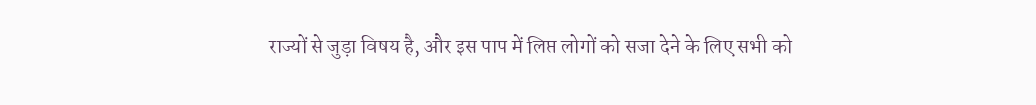राज्यों से जुड़ा विषय है, और इस पाप में लिप्त लोगों को सजा देने के लिए सभी को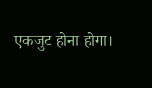एकजुट होना होगा।